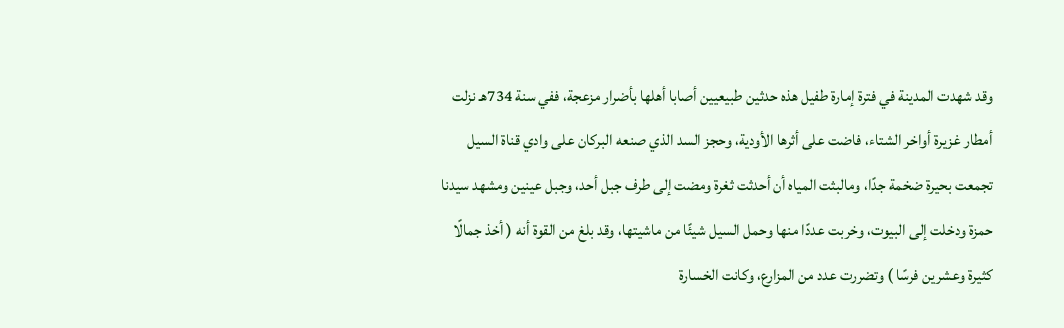وقد شهدت المدينة في فترة إمارة طفيل هذه حدثين طبيعيين أصابا أهلها بأضرار مزعجة، ففي سنة 734هـ نزلت أمطار غزيرة أواخر الشتاء، فاضت على أثرها الأودية، وحجز السد الذي صنعه البركان على وادي قناة السيل تجمعت بحيرة ضخمة جدًا، ومالبثت المياه أن أحدثت ثغرة ومضت إلى طرف جبل أحد، وجبل عينين ومشهد سيدنا حمزة ودخلت إلى البيوت، وخربت عددًا منها وحمل السيل شيئًا من ماشيتها، وقد بلغ من القوة أنه ( أخذ جمالًا كثيرة وعشرين فرسًا ) وتضررت عدد من المزارع، وكانت الخسارة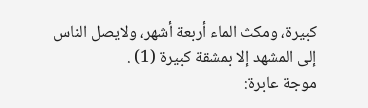كبيرة، ومكث الماء أربعة أشهر، ولايصل الناس إلى المشهد إلا بمشقة كبيرة (1) .
موجة عابرة: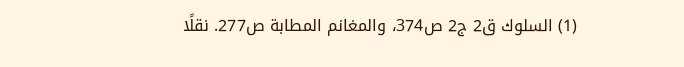(1) السلوك ق2 ج2 ص374، والمغانم المطابة ص277. نقلًا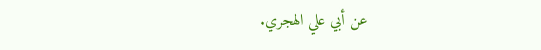عن أبي علي الهجري.